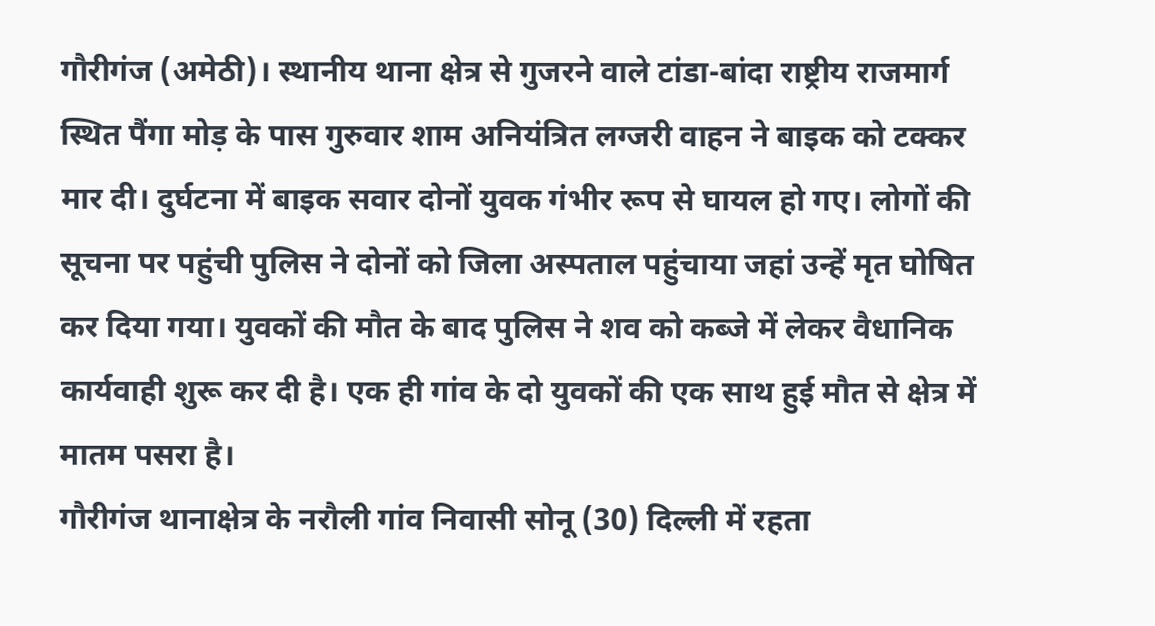गौरीगंज (अमेठी)। स्थानीय थाना क्षेत्र से गुजरने वाले टांडा-बांदा राष्ट्रीय राजमार्ग स्थित पैंगा मोड़ के पास गुरुवार शाम अनियंत्रित लग्जरी वाहन ने बाइक को टक्कर मार दी। दुर्घटना में बाइक सवार दोनों युवक गंभीर रूप से घायल हो गए। लोगों की सूचना पर पहुंची पुलिस ने दोनों को जिला अस्पताल पहुंचाया जहां उन्हें मृत घोषित कर दिया गया। युवकों की मौत के बाद पुलिस ने शव को कब्जे में लेकर वैधानिक कार्यवाही शुरू कर दी है। एक ही गांव के दो युवकों की एक साथ हुई मौत से क्षेत्र में मातम पसरा है।
गौरीगंज थानाक्षेत्र के नरौली गांव निवासी सोनू (30) दिल्ली में रहता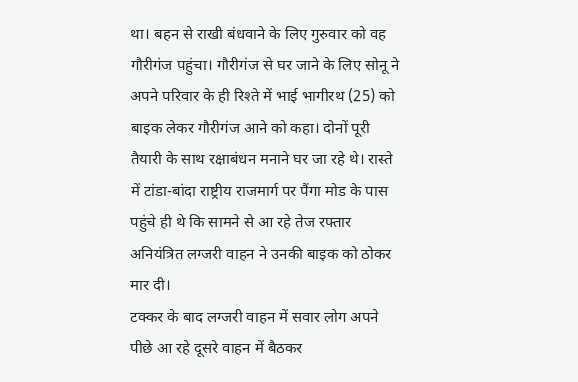था। बहन से राखी बंधवाने के लिए गुरुवार को वह गौरीगंज पहुंचा। गौरीगंज से घर जाने के लिए सोनू ने अपने परिवार के ही रिश्ते में भाई भागीरथ (25) को बाइक लेकर गौरीगंज आने को कहा। दोनों पूरी तैयारी के साथ रक्षाबंधन मनाने घर जा रहे थे। रास्ते में टांडा-बांदा राष्ट्रीय राजमार्ग पर पैंगा मोड के पास पहुंचे ही थे कि सामने से आ रहे तेज रफ्तार अनियंत्रित लग्जरी वाहन ने उनकी बाइक को ठोकर मार दी।
टक्कर के बाद लग्जरी वाहन में सवार लोग अपने पीछे आ रहे दूसरे वाहन में बैठकर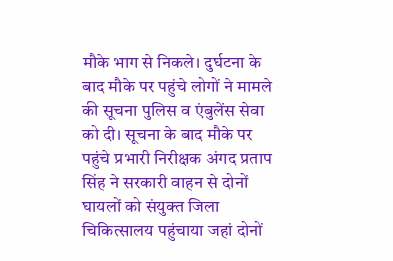मौके भाग से निकले। दुर्घटना के बाद मौके पर पहुंचे लोगों ने मामले की सूचना पुलिस व एंबुलेंस सेवा को दी। सूचना के बाद मौके पर पहुंचे प्रभारी निरीक्षक अंगद प्रताप सिंह ने सरकारी वाहन से दोनों घायलों को संयुक्त जिला चिकित्सालय पहुंचाया जहां दोनों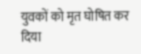युवकों को मृत घोषित कर दिया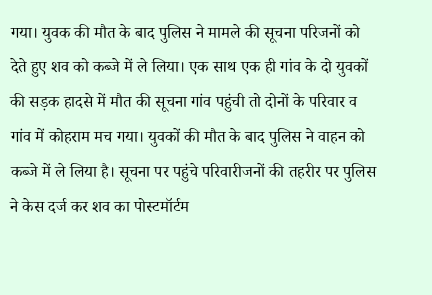गया। युवक की मौत के बाद पुलिस ने मामले की सूचना परिजनों को देते हुए शव को कब्जे में ले लिया। एक साथ एक ही गांव के दो युवकों की सड़क हादसे में मौत की सूचना गांव पहुंची तो दोनों के परिवार व गांव में कोहराम मच गया। युवकों की मौत के बाद पुलिस ने वाहन को कब्जे में ले लिया है। सूचना पर पहुंचे परिवारीजनों की तहरीर पर पुलिस ने केस दर्ज कर शव का पोस्टमॉर्टम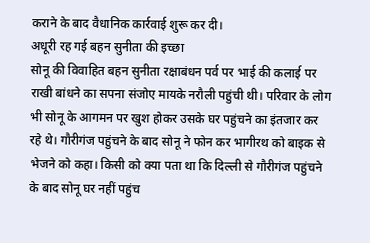कराने के बाद वैधानिक कार्रवाई शुरू कर दी।
अधूरी रह गई बहन सुनीता की इच्छा
सोनू की विवाहित बहन सुनीता रक्षाबंधन पर्व पर भाई की कलाई पर राखी बांधने का सपना संजोए मायके नरौली पहुंची थी। परिवार के लोग भी सोनू के आगमन पर खुश होकर उसके घर पहुंचने का इंतजार कर रहे थे। गौरीगंज पहुंचने के बाद सोनू ने फोन कर भागीरथ को बाइक से भेजने को कहा। किसी को क्या पता था कि दिल्ली से गौरीगंज पहुंचने के बाद सोनू घर नहीं पहुंच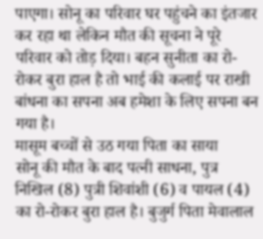पाएगा। सोनू का परिवार घर पहुंचने का इंतजार कर रहा था लेकिन मौत की सूचना ने पूरे परिवार को तोड़ दिया। बहन सुनीता का रो-रोकर बुरा हाल है तो भाई की कलाई पर राखी बांधना का सपना अब हमेशा के लिए सपना बन गया है।
मासूम बच्चों से उठ गया पिता का साया
सोनू की मौत के बाद पत्नी साधना, पुत्र निखिल (8) पुत्री शिवांशी (6) व पायल (4) का रो-रोकर बुरा हाल है। बुजुर्ग पिता मेवालाल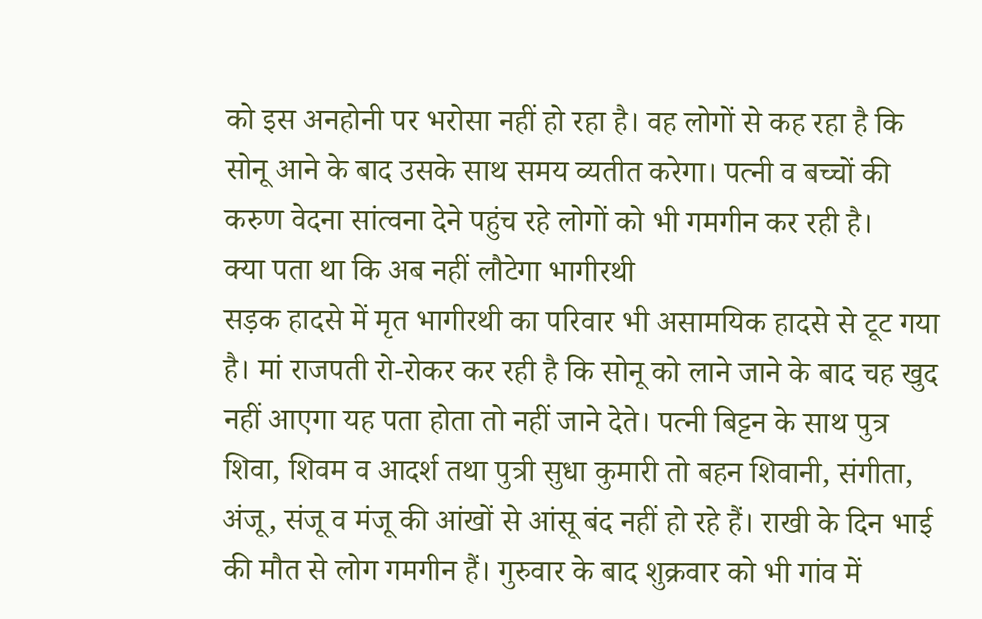को इस अनहोनी पर भरोसा नहीं हो रहा है। वह लोगों से कह रहा है कि सोनू आने के बाद उसके साथ समय व्यतीत करेगा। पत्नी व बच्चों की करुण वेदना सांत्वना देने पहुंच रहे लोगों को भी गमगीन कर रही है।
क्या पता था कि अब नहीं लौटेगा भागीरथी
सड़क हादसे में मृत भागीरथी का परिवार भी असामयिक हादसे से टूट गया है। मां राजपती रो-रोकर कर रही है कि सोनू को लाने जाने के बाद चह खुद नहीं आएगा यह पता होता तो नहीं जाने देते। पत्नी बिट्टन के साथ पुत्र शिवा, शिवम व आदर्श तथा पुत्री सुधा कुमारी तो बहन शिवानी, संगीता, अंजू, संजू व मंजू की आंखों से आंसू बंद नहीं हो रहे हैं। राखी के दिन भाई की मौत से लोग गमगीन हैं। गुरुवार के बाद शुक्रवार को भी गांव में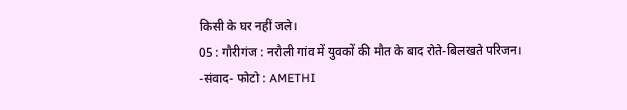किसी के घर नहीं जले।
05 : गौरीगंज : नरौली गांव में युवकों की मौत के बाद रोते-बिलखते परिजन। -संवाद- फोटो : AMETHI